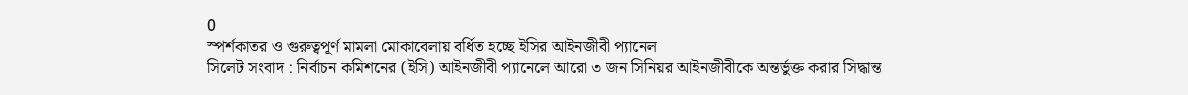0
স্পর্শকাতর ও গুরুত্বপূর্ণ মামলা মোকাবেলায় বর্ধিত হচ্ছে ইসির আইনজীবী প্যানেল
সিলেট সংবাদ : নির্বাচন কমিশনের (ইসি) আইনজীবী প্যানেলে আরো ৩ জন সিনিয়র আইনজীবীকে অন্তর্ভুক্ত করার সিদ্ধান্ত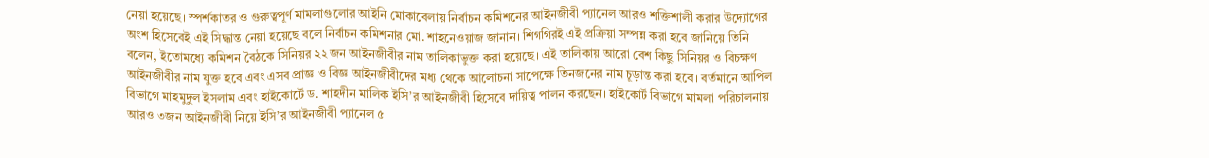নেয়া হয়েছে। স্পর্শকাতর ও গুরুত্বপূর্ণ মামলাগুলোর আইনি মোকাবেলায় নির্বাচন কমিশনের আইনজীবী প্যানেল আরও শক্তিশালী করার উদ্যোগের অংশ হিসেবেই এই সিদ্ধান্ত নেয়া হয়েছে বলে নির্বাচন কমিশনার মো. শাহনেওয়াজ জানান। শিগগিরই এই প্রক্রিয়া সম্পন্ন করা হবে জানিয়ে তিনি বলেন, ইতোমধ্যে কমিশন বৈঠকে সিনিয়র ২২ জন আইনজীবীর নাম তালিকাভুক্ত করা হয়েছে। এই তালিকায় আরো বেশ কিছু সিনিয়র ও বিচক্ষণ আইনজীবীর নাম যুক্ত হবে এবং এসব প্রাজ্ঞ ও বিজ্ঞ আইনজীবীদের মধ্য থেকে আলোচনা সাপেক্ষে তিনজনের নাম চূড়ান্ত করা হবে। বর্তমানে আপিল বিভাগে মাহমুদুল ইসলাম এবং হাইকোর্টে ড. শাহদীন মালিক ইসি’র আইনজীবী হিসেবে দায়িত্ব পালন করছেন। হাইকোর্ট বিভাগে মামলা পরিচালনায় আরও ৩জন আইনজীবী নিয়ে ইসি’র আইনজীবী প্যানেল ৫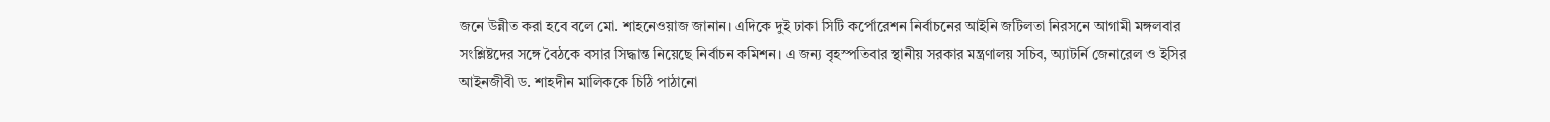জনে উন্নীত করা হবে বলে মো. শাহনেওয়াজ জানান। এদিকে দুই ঢাকা সিটি কর্পোরেশন নির্বাচনের আইনি জটিলতা নিরসনে আগামী মঙ্গলবার সংশ্লিষ্টদের সঙ্গে বৈঠকে বসার সিদ্ধান্ত নিয়েছে নির্বাচন কমিশন। এ জন্য বৃহস্পতিবার স্থানীয় সরকার মন্ত্রণালয় সচিব, অ্যাটর্নি জেনারেল ও ইসির আইনজীবী ড. শাহদীন মালিককে চিঠি পাঠানো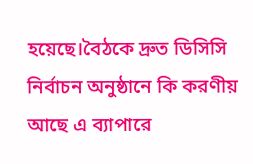হয়েছে।বৈঠকে দ্রুত ডিসিসি নির্বাচন অনুষ্ঠানে কি করণীয় আছে এ ব্যাপারে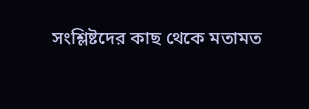সংশ্লিষ্টদের কাছ থেকে মতামত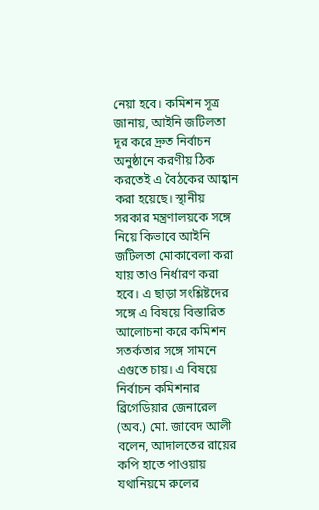নেয়া হবে। কমিশন সূত্র জানায়, আইনি জটিলতা দূর করে দ্রুত নির্বাচন অনুষ্ঠানে করণীয় ঠিক করতেই এ বৈঠকের আহ্বান করা হয়েছে। স্থানীয় সরকার মন্ত্রণালয়কে সঙ্গে নিয়ে কিভাবে আইনি জটিলতা মোকাবেলা করা যায় তাও নির্ধারণ করা হবে। এ ছাড়া সংশ্লিষ্টদের সঙ্গে এ বিষয়ে বিস্তারিত আলোচনা করে কমিশন সতর্কতার সঙ্গে সামনে এগুতে চায়। এ বিষয়ে নির্বাচন কমিশনার ব্রিগেডিয়ার জেনারেল (অব.) মো. জাবেদ আলী বলেন, আদালতের রায়ের কপি হাতে পাওয়ায় যথানিয়মে রুলের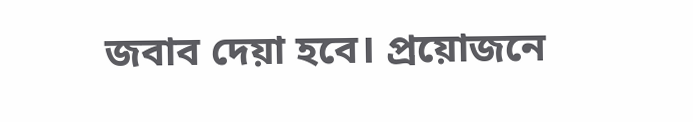জবাব দেয়া হবে। প্রয়োজনে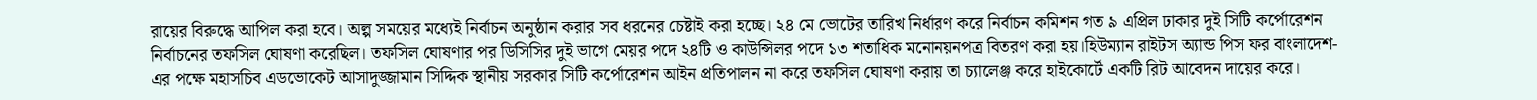রায়ের বিরুদ্ধে আপিল করা হবে। অল্প সময়ের মধ্যেই নির্বাচন অনুষ্ঠান করার সব ধরনের চেষ্টাই করা হচ্ছে। ২৪ মে ভোটের তারিখ নির্ধারণ করে নির্বাচন কমিশন গত ৯ এপ্রিল ঢাকার দুই সিটি কর্পোরেশন নির্বাচনের তফসিল ঘোষণা করেছিল। তফসিল ঘোষণার পর ডিসিসির দুই ভাগে মেয়র পদে ২৪টি ও কাউন্সিলর পদে ১৩ শতাধিক মনোনয়নপত্র বিতরণ করা হয়।হিউম্যান রাইটস অ্যান্ড পিস ফর বাংলাদেশ-এর পক্ষে মহাসচিব এডভোকেট আসাদুজ্জামান সিদ্দিক স্থানীয় সরকার সিটি কর্পোরেশন আইন প্রতিপালন না করে তফসিল ঘোষণা করায় তা চ্যালেঞ্জ করে হাইকোর্টে একটি রিট আবেদন দায়ের করে।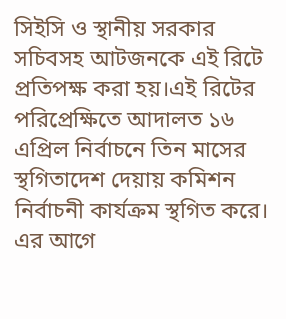সিইসি ও স্থানীয় সরকার সচিবসহ আটজনকে এই রিটে প্রতিপক্ষ করা হয়।এই রিটের পরিপ্রেক্ষিতে আদালত ১৬ এপ্রিল নির্বাচনে তিন মাসের স্থগিতাদেশ দেয়ায় কমিশন নির্বাচনী কার্যক্রম স্থগিত করে। এর আগে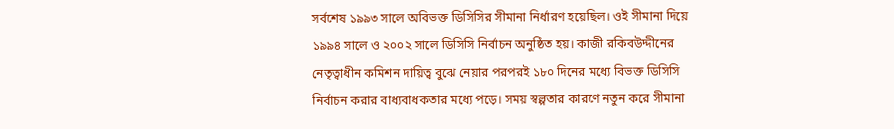সর্বশেষ ১৯৯৩ সালে অবিভক্ত ডিসিসির সীমানা নির্ধারণ হয়েছিল। ওই সীমানা দিয়ে ১৯৯৪ সালে ও ২০০২ সালে ডিসিসি নির্বাচন অনুষ্ঠিত হয়। কাজী রকিবউদ্দীনের নেতৃত্বাধীন কমিশন দায়িত্ব বুঝে নেয়ার পরপরই ১৮০ দিনের মধ্যে বিভক্ত ডিসিসি নির্বাচন করার বাধ্যবাধকতার মধ্যে পড়ে। সময় স্বল্পতার কারণে নতুন করে সীমানা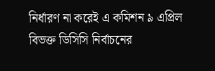নির্ধারণ না করেই এ কমিশন ৯ এপ্রিল বিভক্ত ডিসিসি নির্বাচনের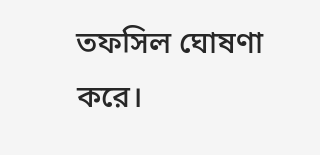তফসিল ঘোষণা করে।